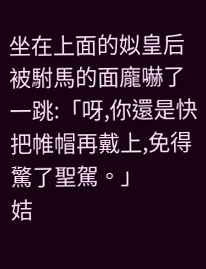坐在上面的姒皇后被駙馬的面龐嚇了一跳:「呀,你還是快把帷帽再戴上,免得驚了聖駕。」
姞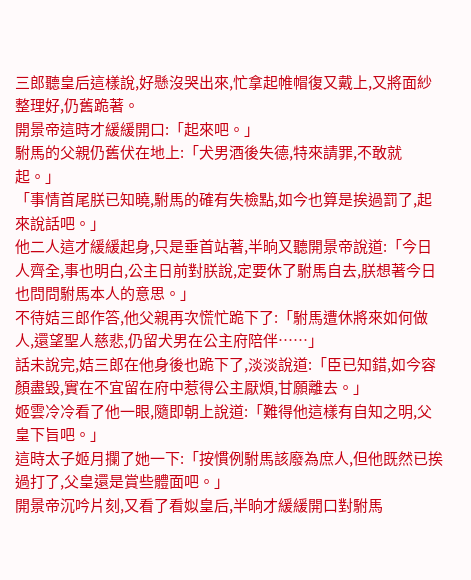三郎聽皇后這樣說,好懸沒哭出來,忙拿起帷帽復又戴上,又將面紗整理好,仍舊跪著。
開景帝這時才緩緩開口:「起來吧。」
駙馬的父親仍舊伏在地上:「犬男酒後失德,特來請罪,不敢就起。」
「事情首尾朕已知曉,駙馬的確有失檢點,如今也算是挨過罰了,起來說話吧。」
他二人這才緩緩起身,只是垂首站著,半晌又聽開景帝說道:「今日人齊全,事也明白,公主日前對朕說,定要休了駙馬自去,朕想著今日也問問駙馬本人的意思。」
不待姞三郎作答,他父親再次慌忙跪下了:「駙馬遭休將來如何做人,還望聖人慈悲,仍留犬男在公主府陪伴……」
話未說完,姞三郎在他身後也跪下了,淡淡說道:「臣已知錯,如今容顏盡毀,實在不宜留在府中惹得公主厭煩,甘願離去。」
姬雲冷冷看了他一眼,隨即朝上說道:「難得他這樣有自知之明,父皇下旨吧。」
這時太子姬月攔了她一下:「按慣例駙馬該廢為庶人,但他既然已挨過打了,父皇還是賞些體面吧。」
開景帝沉吟片刻,又看了看姒皇后,半晌才緩緩開口對駙馬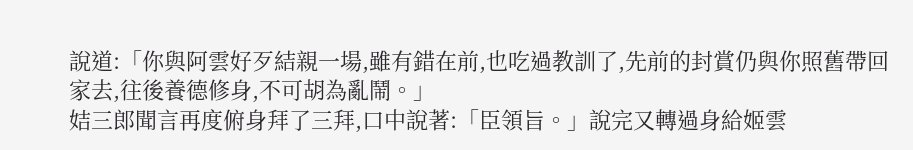說道:「你與阿雲好歹結親一場,雖有錯在前,也吃過教訓了,先前的封賞仍與你照舊帶回家去,往後養德修身,不可胡為亂鬧。」
姞三郎聞言再度俯身拜了三拜,口中說著:「臣領旨。」說完又轉過身給姬雲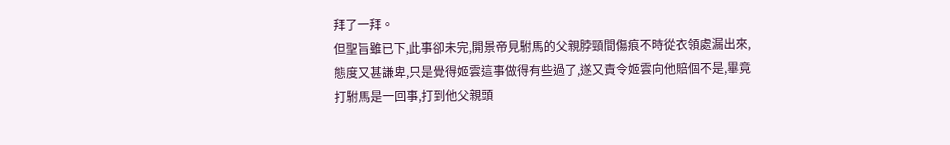拜了一拜。
但聖旨雖已下,此事卻未完,開景帝見駙馬的父親脖頸間傷痕不時從衣領處漏出來,態度又甚謙卑,只是覺得姬雲這事做得有些過了,遂又責令姬雲向他賠個不是,畢竟打駙馬是一回事,打到他父親頭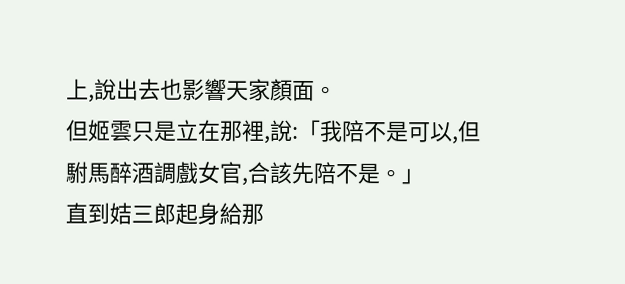上,說出去也影響天家顏面。
但姬雲只是立在那裡,說:「我陪不是可以,但駙馬醉酒調戲女官,合該先陪不是。」
直到姞三郎起身給那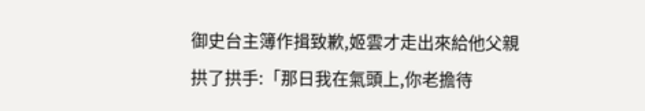御史台主簿作揖致歉,姬雲才走出來給他父親拱了拱手:「那日我在氣頭上,你老擔待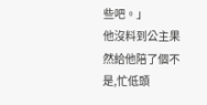些吧。」
他沒料到公主果然給他陪了個不是,忙低頭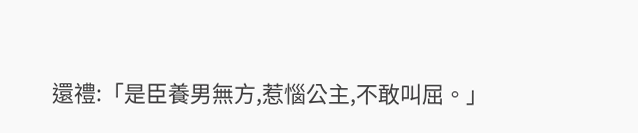還禮:「是臣養男無方,惹惱公主,不敢叫屈。」